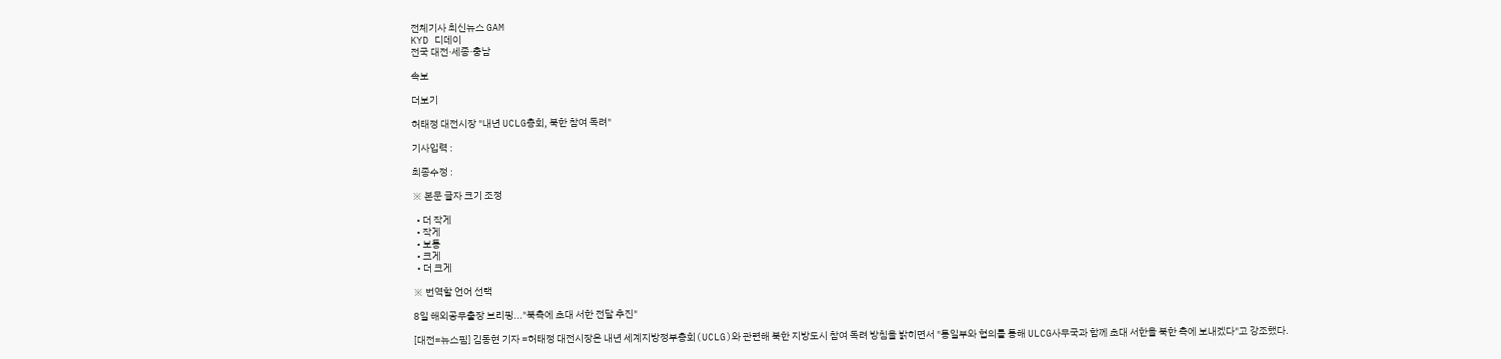전체기사 최신뉴스 GAM
KYD 디데이
전국 대전·세종·충남

속보

더보기

허태정 대전시장 "내년 UCLG총회, 북한 참여 독려"

기사입력 :

최종수정 :

※ 본문 글자 크기 조정

  • 더 작게
  • 작게
  • 보통
  • 크게
  • 더 크게

※ 번역할 언어 선택

8일 해외공무출장 브리핑..."북측에 초대 서한 전달 추진"

[대전=뉴스핌] 김동현 기자 =허태정 대전시장은 내년 세계지방정부총회(UCLG)와 관련해 북한 지방도시 참여 독려 방침을 밝히면서 "통일부와 협의를 통해 ULCG사무국과 함께 초대 서한을 북한 측에 보내겠다"고 강조했다.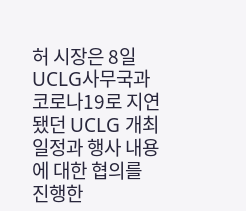허 시장은 8일 UCLG사무국과 코로나19로 지연됐던 UCLG 개최 일정과 행사 내용에 대한 협의를 진행한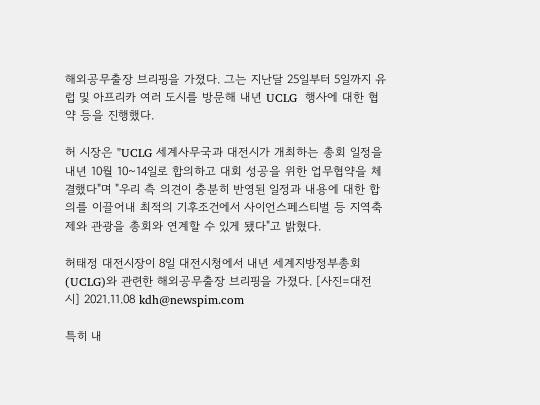해외공무출장 브리핑을 가졌다. 그는 지난달 25일부터 5일까지 유럽 및 아프리카 여러 도시를 방문해 내년 UCLG  행사에 대한 협약 등을 진행했다.

허 시장은 "UCLG 세계사무국과 대전시가 개최하는 총회 일정을 내년 10월 10~14일로 합의하고 대회 성공을 위한 업무협약을 체결했다"며 "우리 측 의견이 충분히 반영된 일정과 내용에 대한 합의를 이끌어내 최적의 기후조건에서 사이언스페스티벌 등 지역축제와 관광을 총회와 연계할 수 있게 됐다"고 밝혔다.

허태정 대전시장이 8일 대전시청에서 내년 세계지방정부총회(UCLG)와 관련한 해외공무출장 브리핑을 가졌다. [사진=대전시] 2021.11.08 kdh@newspim.com

특히 내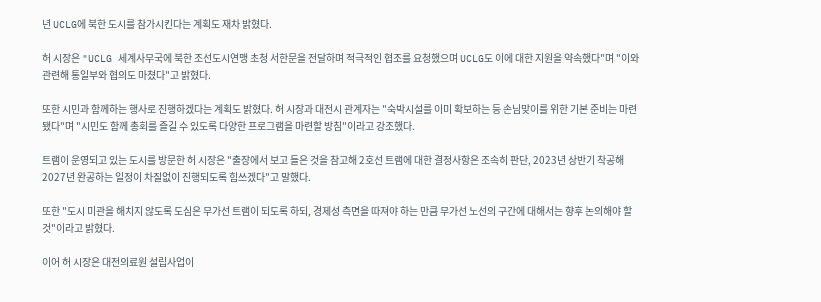년 UCLG에 북한 도시를 참가시킨다는 계획도 재차 밝혔다.

허 시장은 "UCLG 세계사무국에 북한 조선도시연맹 초청 서한문을 전달하며 적극적인 협조를 요청했으며 UCLG도 이에 대한 지원을 약속했다"며 "이와 관련해 통일부와 협의도 마쳤다"고 밝혔다.

또한 시민과 함께하는 행사로 진행하겠다는 계획도 밝혔다. 허 시장과 대전시 관계자는 "숙박시설를 이미 확보하는 등 손님맞이를 위한 기본 준비는 마련됐다"며 "시민도 함께 총회를 즐길 수 있도록 다양한 프로그램을 마련할 방침"이라고 강조했다.

트램이 운영되고 있는 도시를 방문한 허 시장은 "출장에서 보고 들은 것을 참고해 2호선 트램에 대한 결정사항은 조속히 판단, 2023년 상반기 착공해 2027년 완공하는 일정이 차질없이 진행되도록 힘쓰겠다"고 말했다.

또한 "도시 미관을 해치지 않도록 도심은 무가선 트램이 되도록 하되, 경제성 측면을 따져야 하는 만큼 무가선 노선의 구간에 대해서는 향후 논의해야 할 것"이라고 밝혔다.

이어 허 시장은 대전의료원 설립사업이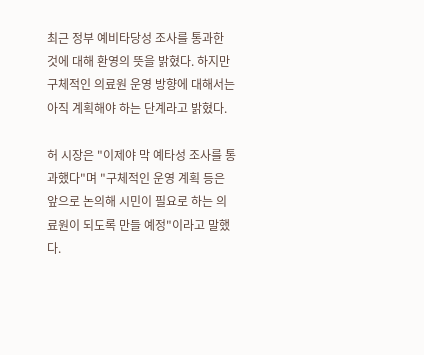최근 정부 예비타당성 조사를 통과한 것에 대해 환영의 뜻을 밝혔다. 하지만 구체적인 의료원 운영 방향에 대해서는 아직 계획해야 하는 단계라고 밝혔다.

허 시장은 "이제야 막 예타성 조사를 통과했다"며 "구체적인 운영 계획 등은 앞으로 논의해 시민이 필요로 하는 의료원이 되도록 만들 예정"이라고 말했다.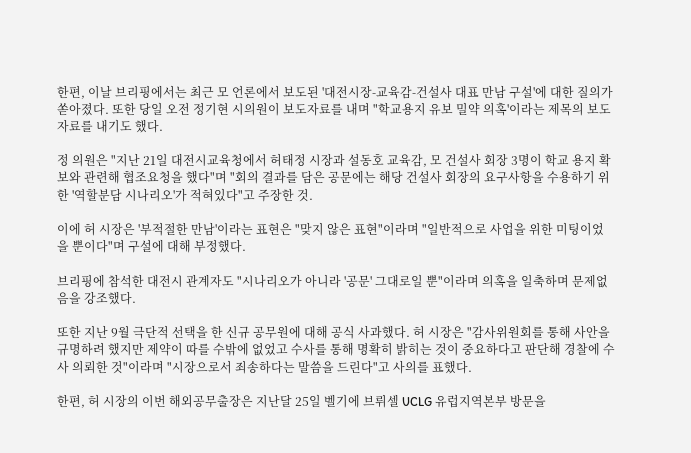한편, 이날 브리핑에서는 최근 모 언론에서 보도된 '대전시장-교육감-건설사 대표 만남 구설'에 대한 질의가 쏟아졌다. 또한 당일 오전 정기현 시의원이 보도자료를 내며 "학교용지 유보 밀약 의혹'이라는 제목의 보도자료를 내기도 했다.

정 의원은 "지난 21일 대전시교육청에서 허태정 시장과 설동호 교육감, 모 건설사 회장 3명이 학교 용지 확보와 관련해 협조요청을 했다"며 "회의 결과를 담은 공문에는 해당 건설사 회장의 요구사항을 수용하기 위한 '역할분담 시나리오'가 적혀있다"고 주장한 것.

이에 허 시장은 '부적절한 만남'이라는 표현은 "맞지 않은 표현"이라며 "일반적으로 사업을 위한 미팅이었을 뿐이다"며 구설에 대해 부정했다.

브리핑에 참석한 대전시 관계자도 "시나리오가 아니라 '공문' 그대로일 뿐"이라며 의혹을 일축하며 문제없음을 강조했다.

또한 지난 9월 극단적 선택을 한 신규 공무원에 대해 공식 사과했다. 허 시장은 "감사위원회를 통해 사안을 규명하려 했지만 제약이 따를 수밖에 없었고 수사를 통해 명확히 밝히는 것이 중요하다고 판단해 경찰에 수사 의뢰한 것"이라며 "시장으로서 죄송하다는 말씀을 드린다"고 사의를 표했다.

한편, 허 시장의 이번 해외공무출장은 지난달 25일 벨기에 브뤼셀 UCLG 유럽지역본부 방문을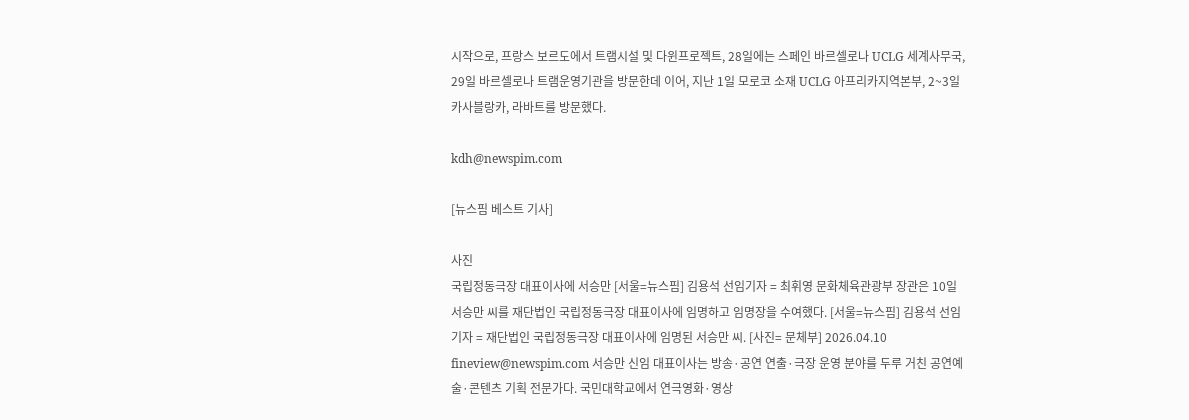시작으로, 프랑스 보르도에서 트램시설 및 다윈프로젝트, 28일에는 스페인 바르셀로나 UCLG 세계사무국, 29일 바르셀로나 트램운영기관을 방문한데 이어, 지난 1일 모로코 소재 UCLG 아프리카지역본부, 2~3일 카사블랑카, 라바트를 방문했다.

kdh@newspim.com

[뉴스핌 베스트 기사]

사진
국립정동극장 대표이사에 서승만 [서울=뉴스핌] 김용석 선임기자 = 최휘영 문화체육관광부 장관은 10일 서승만 씨를 재단법인 국립정동극장 대표이사에 임명하고 임명장을 수여했다. [서울=뉴스핌] 김용석 선임기자 = 재단법인 국립정동극장 대표이사에 임명된 서승만 씨. [사진= 문체부] 2026.04.10 fineview@newspim.com 서승만 신임 대표이사는 방송·공연 연출·극장 운영 분야를 두루 거친 공연예술·콘텐츠 기획 전문가다. 국민대학교에서 연극영화·영상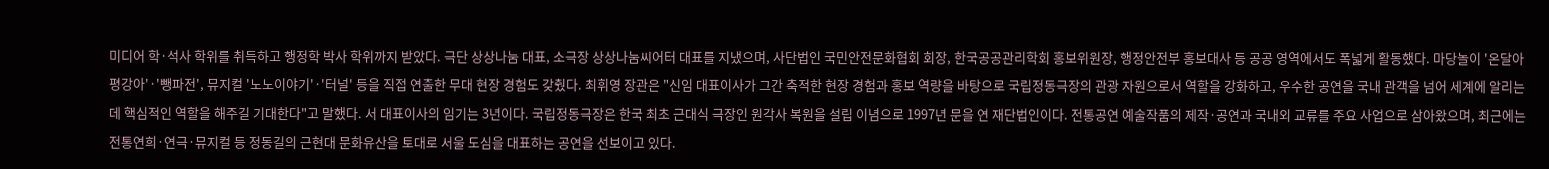미디어 학·석사 학위를 취득하고 행정학 박사 학위까지 받았다. 극단 상상나눔 대표, 소극장 상상나눔씨어터 대표를 지냈으며, 사단법인 국민안전문화협회 회장, 한국공공관리학회 홍보위원장, 행정안전부 홍보대사 등 공공 영역에서도 폭넓게 활동했다. 마당놀이 '온달아 평강아'·'뺑파전', 뮤지컬 '노노이야기'·'터널' 등을 직접 연출한 무대 현장 경험도 갖췄다. 최휘영 장관은 "신임 대표이사가 그간 축적한 현장 경험과 홍보 역량을 바탕으로 국립정동극장의 관광 자원으로서 역할을 강화하고, 우수한 공연을 국내 관객을 넘어 세계에 알리는 데 핵심적인 역할을 해주길 기대한다"고 말했다. 서 대표이사의 임기는 3년이다. 국립정동극장은 한국 최초 근대식 극장인 원각사 복원을 설립 이념으로 1997년 문을 연 재단법인이다. 전통공연 예술작품의 제작·공연과 국내외 교류를 주요 사업으로 삼아왔으며, 최근에는 전통연희·연극·뮤지컬 등 정동길의 근현대 문화유산을 토대로 서울 도심을 대표하는 공연을 선보이고 있다.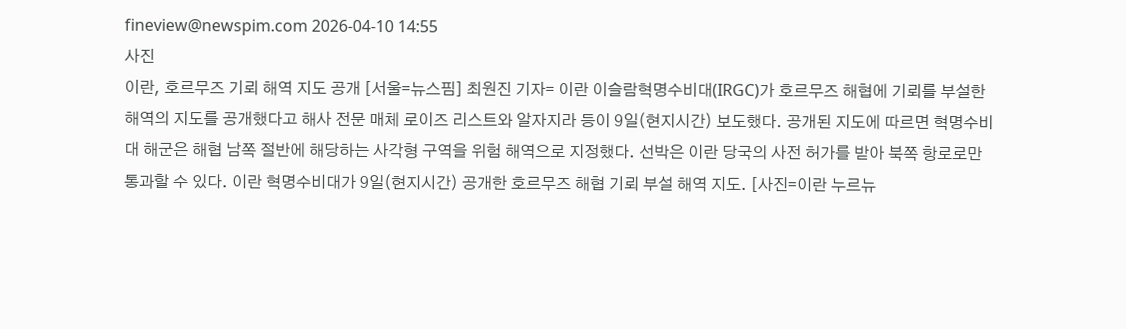fineview@newspim.com 2026-04-10 14:55
사진
이란, 호르무즈 기뢰 해역 지도 공개 [서울=뉴스핌] 최원진 기자= 이란 이슬람혁명수비대(IRGC)가 호르무즈 해협에 기뢰를 부설한 해역의 지도를 공개했다고 해사 전문 매체 로이즈 리스트와 알자지라 등이 9일(현지시간) 보도했다. 공개된 지도에 따르면 혁명수비대 해군은 해협 남쪽 절반에 해당하는 사각형 구역을 위험 해역으로 지정했다. 선박은 이란 당국의 사전 허가를 받아 북쪽 항로로만 통과할 수 있다. 이란 혁명수비대가 9일(현지시간) 공개한 호르무즈 해협 기뢰 부설 해역 지도. [사진=이란 누르뉴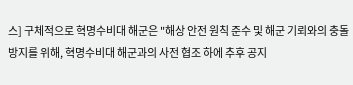스] 구체적으로 혁명수비대 해군은 "해상 안전 원칙 준수 및 해군 기뢰와의 충돌 방지를 위해, 혁명수비대 해군과의 사전 협조 하에 추후 공지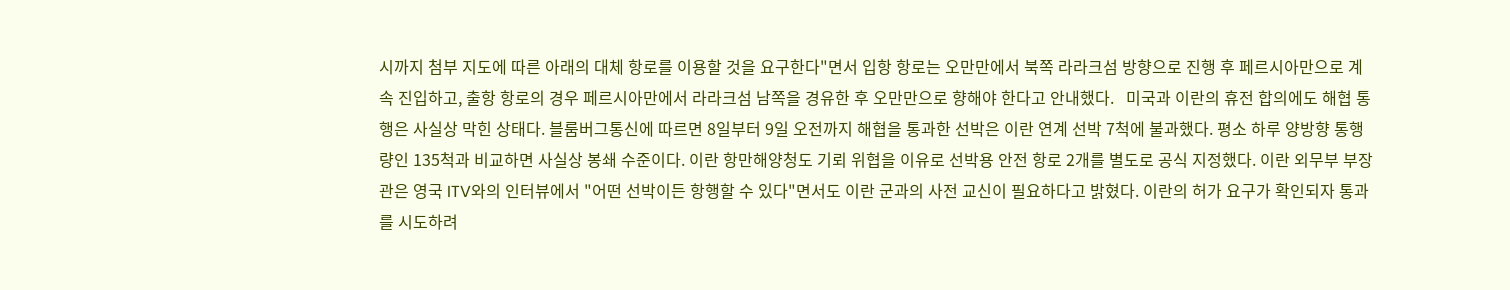시까지 첨부 지도에 따른 아래의 대체 항로를 이용할 것을 요구한다"면서 입항 항로는 오만만에서 북쪽 라라크섬 방향으로 진행 후 페르시아만으로 계속 진입하고, 출항 항로의 경우 페르시아만에서 라라크섬 남쪽을 경유한 후 오만만으로 향해야 한다고 안내했다.   미국과 이란의 휴전 합의에도 해협 통행은 사실상 막힌 상태다. 블룸버그통신에 따르면 8일부터 9일 오전까지 해협을 통과한 선박은 이란 연계 선박 7척에 불과했다. 평소 하루 양방향 통행량인 135척과 비교하면 사실상 봉쇄 수준이다. 이란 항만해양청도 기뢰 위협을 이유로 선박용 안전 항로 2개를 별도로 공식 지정했다. 이란 외무부 부장관은 영국 ITV와의 인터뷰에서 "어떤 선박이든 항행할 수 있다"면서도 이란 군과의 사전 교신이 필요하다고 밝혔다. 이란의 허가 요구가 확인되자 통과를 시도하려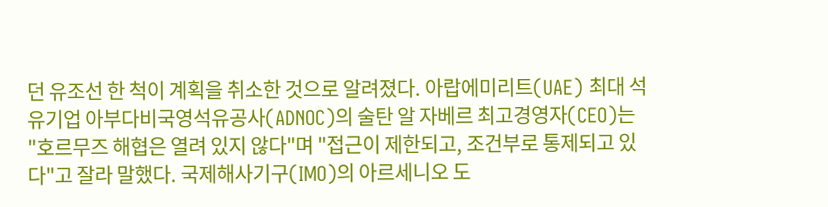던 유조선 한 척이 계획을 취소한 것으로 알려졌다. 아랍에미리트(UAE) 최대 석유기업 아부다비국영석유공사(ADNOC)의 술탄 알 자베르 최고경영자(CEO)는 "호르무즈 해협은 열려 있지 않다"며 "접근이 제한되고, 조건부로 통제되고 있다"고 잘라 말했다. 국제해사기구(IMO)의 아르세니오 도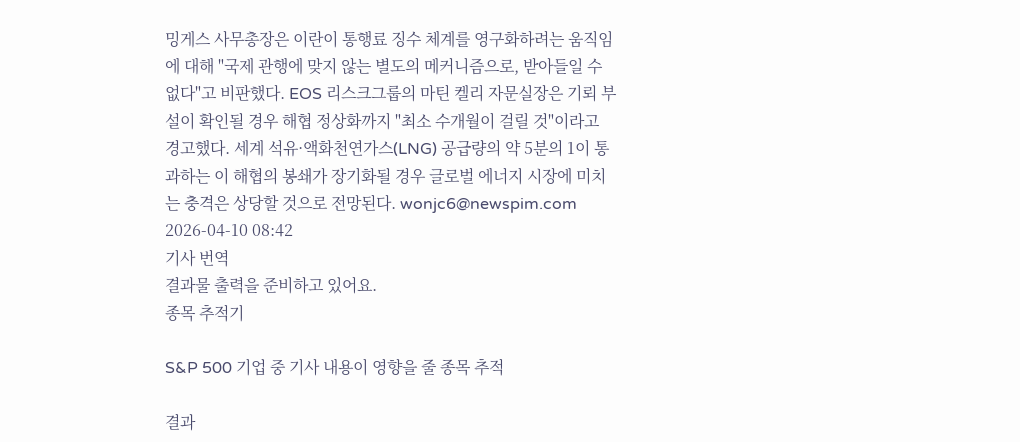밍게스 사무총장은 이란이 통행료 징수 체계를 영구화하려는 움직임에 대해 "국제 관행에 맞지 않는 별도의 메커니즘으로, 받아들일 수 없다"고 비판했다. EOS 리스크그룹의 마틴 켈리 자문실장은 기뢰 부설이 확인될 경우 해협 정상화까지 "최소 수개월이 걸릴 것"이라고 경고했다. 세계 석유·액화천연가스(LNG) 공급량의 약 5분의 1이 통과하는 이 해협의 봉쇄가 장기화될 경우 글로벌 에너지 시장에 미치는 충격은 상당할 것으로 전망된다. wonjc6@newspim.com   2026-04-10 08:42
기사 번역
결과물 출력을 준비하고 있어요.
종목 추적기

S&P 500 기업 중 기사 내용이 영향을 줄 종목 추적

결과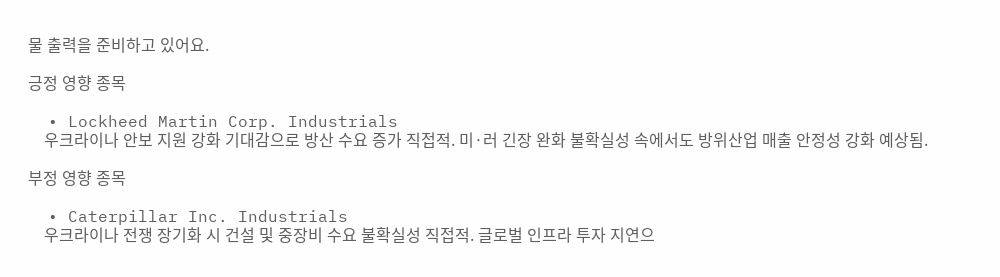물 출력을 준비하고 있어요.

긍정 영향 종목

  • Lockheed Martin Corp. Industrials
    우크라이나 안보 지원 강화 기대감으로 방산 수요 증가 직접적. 미·러 긴장 완화 불확실성 속에서도 방위산업 매출 안정성 강화 예상됨.

부정 영향 종목

  • Caterpillar Inc. Industrials
    우크라이나 전쟁 장기화 시 건설 및 중장비 수요 불확실성 직접적. 글로벌 인프라 투자 지연으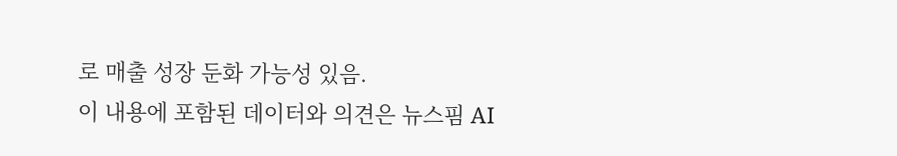로 매출 성장 둔화 가능성 있음.
이 내용에 포함된 데이터와 의견은 뉴스핌 AI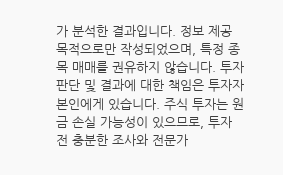가 분석한 결과입니다. 정보 제공 목적으로만 작성되었으며, 특정 종목 매매를 권유하지 않습니다. 투자 판단 및 결과에 대한 책임은 투자자 본인에게 있습니다. 주식 투자는 원금 손실 가능성이 있으므로, 투자 전 충분한 조사와 전문가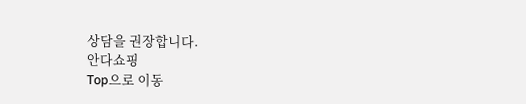상담을 권장합니다.
안다쇼핑
Top으로 이동